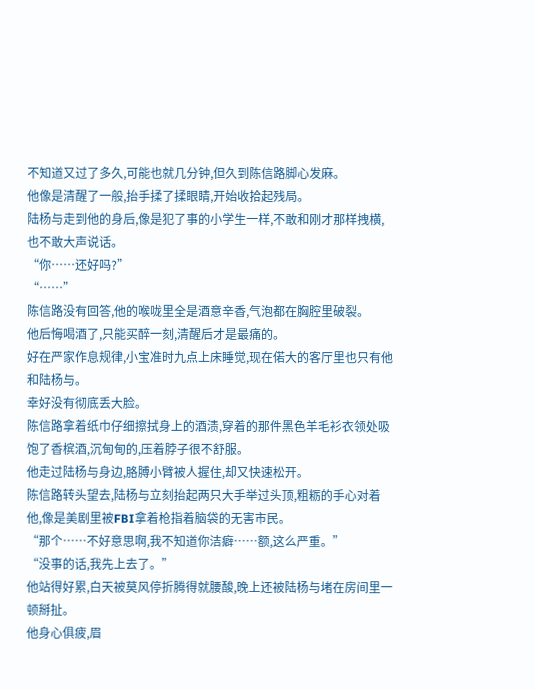不知道又过了多久,可能也就几分钟,但久到陈信路脚心发麻。
他像是清醒了一般,抬手揉了揉眼睛,开始收拾起残局。
陆杨与走到他的身后,像是犯了事的小学生一样,不敢和刚才那样拽横,也不敢大声说话。
“你……还好吗?”
“……”
陈信路没有回答,他的喉咙里全是酒意辛香,气泡都在胸腔里破裂。
他后悔喝酒了,只能买醉一刻,清醒后才是最痛的。
好在严家作息规律,小宝准时九点上床睡觉,现在偌大的客厅里也只有他和陆杨与。
幸好没有彻底丢大脸。
陈信路拿着纸巾仔细擦拭身上的酒渍,穿着的那件黑色羊毛衫衣领处吸饱了香槟酒,沉甸甸的,压着脖子很不舒服。
他走过陆杨与身边,胳膊小臂被人握住,却又快速松开。
陈信路转头望去,陆杨与立刻抬起两只大手举过头顶,粗粝的手心对着他,像是美剧里被FBI拿着枪指着脑袋的无害市民。
“那个……不好意思啊,我不知道你洁癖……额,这么严重。”
“没事的话,我先上去了。”
他站得好累,白天被莫风停折腾得就腰酸,晚上还被陆杨与堵在房间里一顿掰扯。
他身心俱疲,眉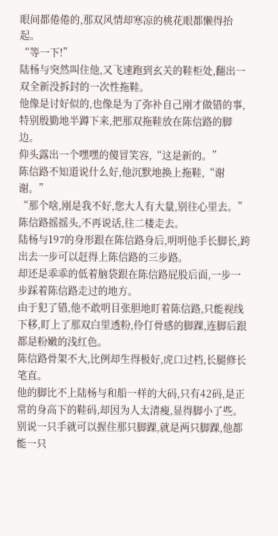眼间都倦倦的,那双风情却寒凉的桃花眼都懒得抬起。
“等一下!”
陆杨与突然叫住他,又飞速跑到玄关的鞋柜处,翻出一双全新没拆封的一次性拖鞋。
他像是讨好似的,也像是为了弥补自己刚才做错的事,特别殷勤地半蹲下来,把那双拖鞋放在陈信路的脚边。
仰头露出一个嘿嘿的傻冒笑容,“这是新的。”
陈信路不知道说什么好,他沉默地换上拖鞋,“谢谢。”
“那个啥,刚是我不好,您大人有大量,别往心里去。”
陈信路摇摇头,不再说话,往二楼走去。
陆杨与197的身形跟在陈信路身后,明明他手长脚长,跨出去一步可以赶得上陈信路的三步路。
却还是乖乖的低着脑袋跟在陈信路屁股后面,一步一步踩着陈信路走过的地方。
由于犯了错,他不敢明目张胆地盯着陈信路,只能视线下移,盯上了那双白里透粉,伶仃骨感的脚踝,连脚后跟都是粉嫩的浅红色。
陈信路骨架不大,比例却生得极好,虎口过档,长腿修长笔直。
他的脚比不上陆杨与和船一样的大码,只有42码,是正常的身高下的鞋码,却因为人太清瘦,显得脚小了些。
别说一只手就可以握住那只脚踝,就是两只脚踝,他都能一只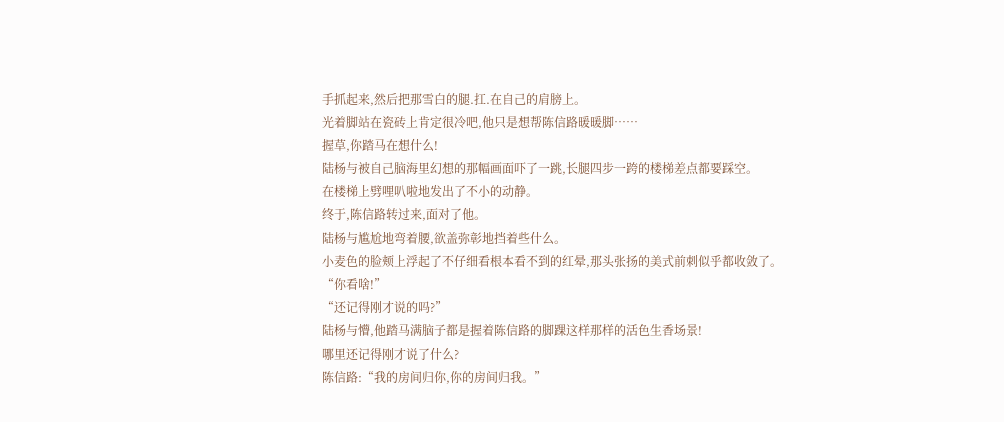手抓起来,然后把那雪白的腿.扛.在自己的肩膀上。
光着脚站在瓷砖上肯定很冷吧,他只是想帮陈信路暖暖脚……
握草,你踏马在想什么!
陆杨与被自己脑海里幻想的那幅画面吓了一跳,长腿四步一跨的楼梯差点都要踩空。
在楼梯上劈哩叭啦地发出了不小的动静。
终于,陈信路转过来,面对了他。
陆杨与尴尬地弯着腰,欲盖弥彰地挡着些什么。
小麦色的脸颊上浮起了不仔细看根本看不到的红晕,那头张扬的美式前刺似乎都收敛了。
“你看啥!”
“还记得刚才说的吗?”
陆杨与懵,他踏马满脑子都是握着陈信路的脚踝这样那样的活色生香场景!
哪里还记得刚才说了什么?
陈信路:“我的房间归你,你的房间归我。”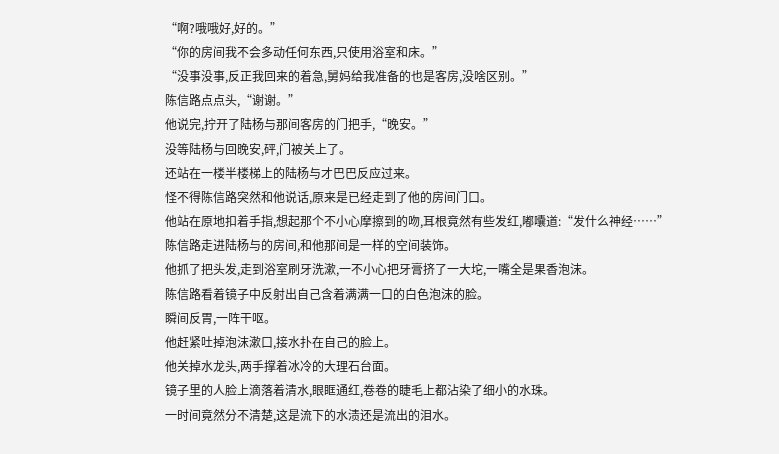“啊?哦哦好,好的。”
“你的房间我不会多动任何东西,只使用浴室和床。”
“没事没事,反正我回来的着急,舅妈给我准备的也是客房,没啥区别。”
陈信路点点头,“谢谢。”
他说完,拧开了陆杨与那间客房的门把手,“晚安。”
没等陆杨与回晚安,砰,门被关上了。
还站在一楼半楼梯上的陆杨与才巴巴反应过来。
怪不得陈信路突然和他说话,原来是已经走到了他的房间门口。
他站在原地扣着手指,想起那个不小心摩擦到的吻,耳根竟然有些发红,嘟囔道:“发什么神经……”
陈信路走进陆杨与的房间,和他那间是一样的空间装饰。
他抓了把头发,走到浴室刷牙洗漱,一不小心把牙膏挤了一大坨,一嘴全是果香泡沫。
陈信路看着镜子中反射出自己含着满满一口的白色泡沫的脸。
瞬间反胃,一阵干呕。
他赶紧吐掉泡沫漱口,接水扑在自己的脸上。
他关掉水龙头,两手撑着冰冷的大理石台面。
镜子里的人脸上滴落着清水,眼眶通红,卷卷的睫毛上都沾染了细小的水珠。
一时间竟然分不清楚,这是流下的水渍还是流出的泪水。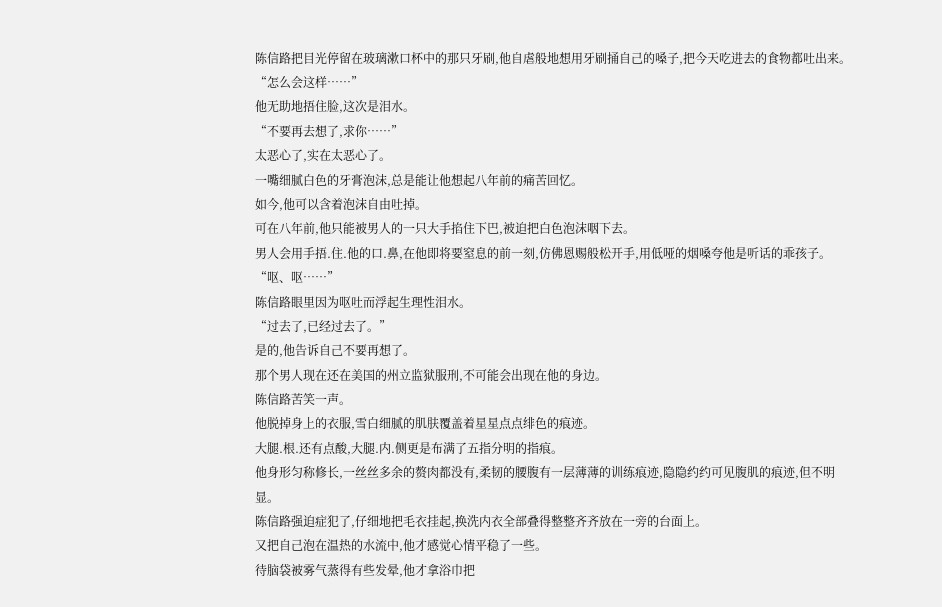陈信路把目光停留在玻璃漱口杯中的那只牙刷,他自虐般地想用牙刷捅自己的嗓子,把今天吃进去的食物都吐出来。
“怎么会这样……”
他无助地捂住脸,这次是泪水。
“不要再去想了,求你……”
太恶心了,实在太恶心了。
一嘴细腻白色的牙膏泡沫,总是能让他想起八年前的痛苦回忆。
如今,他可以含着泡沫自由吐掉。
可在八年前,他只能被男人的一只大手掐住下巴,被迫把白色泡沫咽下去。
男人会用手捂.住.他的口.鼻,在他即将要窒息的前一刻,仿佛恩赐般松开手,用低哑的烟嗓夸他是听话的乖孩子。
“呕、呕……”
陈信路眼里因为呕吐而浮起生理性泪水。
“过去了,已经过去了。”
是的,他告诉自己不要再想了。
那个男人现在还在美国的州立监狱服刑,不可能会出现在他的身边。
陈信路苦笑一声。
他脱掉身上的衣服,雪白细腻的肌肤覆盖着星星点点绯色的痕迹。
大腿.根.还有点酸,大腿.内.侧更是布满了五指分明的指痕。
他身形匀称修长,一丝丝多余的赘肉都没有,柔韧的腰腹有一层薄薄的训练痕迹,隐隐约约可见腹肌的痕迹,但不明显。
陈信路强迫症犯了,仔细地把毛衣挂起,换洗内衣全部叠得整整齐齐放在一旁的台面上。
又把自己泡在温热的水流中,他才感觉心情平稳了一些。
待脑袋被雾气蒸得有些发晕,他才拿浴巾把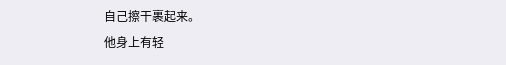自己擦干裹起来。
他身上有轻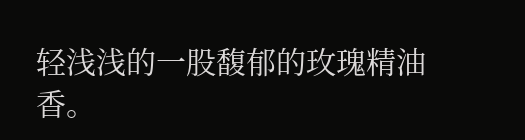轻浅浅的一股馥郁的玫瑰精油香。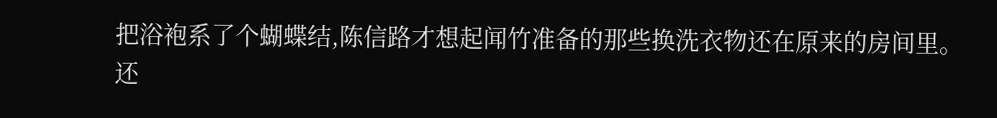把浴袍系了个蝴蝶结,陈信路才想起闻竹准备的那些换洗衣物还在原来的房间里。
还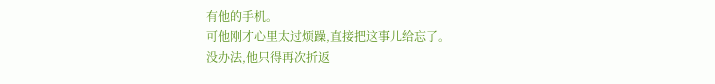有他的手机。
可他刚才心里太过烦躁,直接把这事儿给忘了。
没办法,他只得再次折返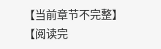【当前章节不完整】
【阅读完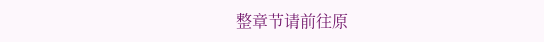整章节请前往原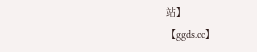站】
【ggds.cc】